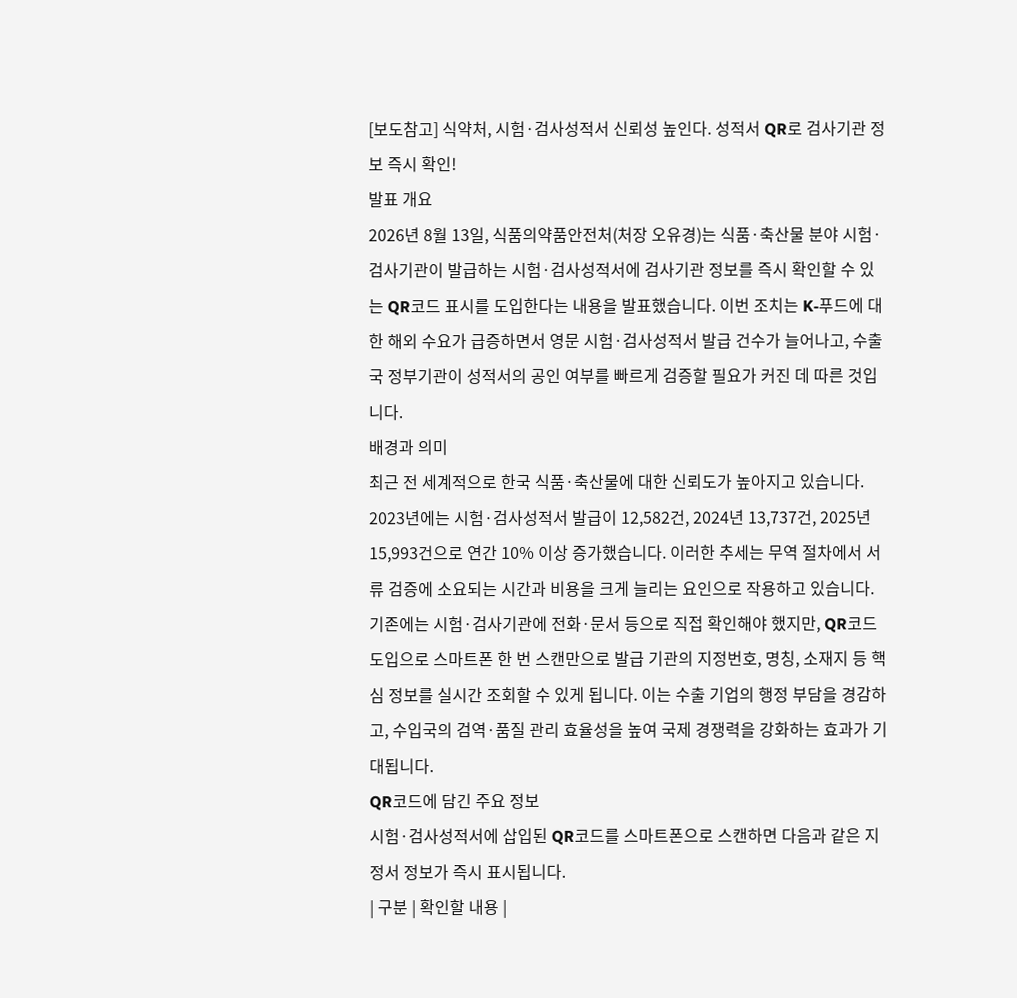[보도참고] 식약처, 시험·검사성적서 신뢰성 높인다. 성적서 QR로 검사기관 정보 즉시 확인!
발표 개요
2026년 8월 13일, 식품의약품안전처(처장 오유경)는 식품·축산물 분야 시험·검사기관이 발급하는 시험·검사성적서에 검사기관 정보를 즉시 확인할 수 있는 QR코드 표시를 도입한다는 내용을 발표했습니다. 이번 조치는 K‑푸드에 대한 해외 수요가 급증하면서 영문 시험·검사성적서 발급 건수가 늘어나고, 수출국 정부기관이 성적서의 공인 여부를 빠르게 검증할 필요가 커진 데 따른 것입니다.
배경과 의미
최근 전 세계적으로 한국 식품·축산물에 대한 신뢰도가 높아지고 있습니다. 2023년에는 시험·검사성적서 발급이 12,582건, 2024년 13,737건, 2025년 15,993건으로 연간 10% 이상 증가했습니다. 이러한 추세는 무역 절차에서 서류 검증에 소요되는 시간과 비용을 크게 늘리는 요인으로 작용하고 있습니다. 기존에는 시험·검사기관에 전화·문서 등으로 직접 확인해야 했지만, QR코드 도입으로 스마트폰 한 번 스캔만으로 발급 기관의 지정번호, 명칭, 소재지 등 핵심 정보를 실시간 조회할 수 있게 됩니다. 이는 수출 기업의 행정 부담을 경감하고, 수입국의 검역·품질 관리 효율성을 높여 국제 경쟁력을 강화하는 효과가 기대됩니다.
QR코드에 담긴 주요 정보
시험·검사성적서에 삽입된 QR코드를 스마트폰으로 스캔하면 다음과 같은 지정서 정보가 즉시 표시됩니다.
| 구분 | 확인할 내용 |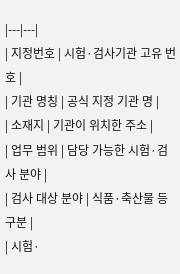|---|---|
| 지정번호 | 시험·검사기관 고유 번호 |
| 기관 명칭 | 공식 지정 기관 명 |
| 소재지 | 기관이 위치한 주소 |
| 업무 범위 | 담당 가능한 시험·검사 분야 |
| 검사 대상 분야 | 식품·축산물 등 구분 |
| 시험·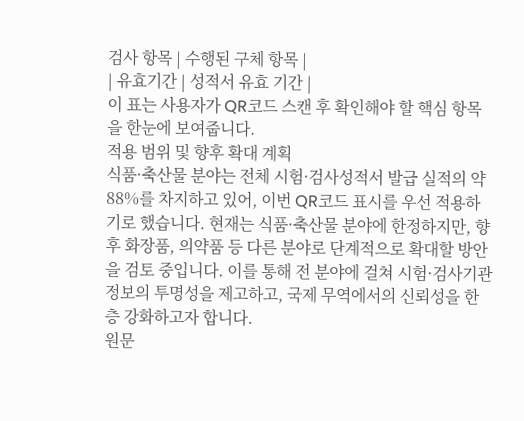검사 항목 | 수행된 구체 항목 |
| 유효기간 | 성적서 유효 기간 |
이 표는 사용자가 QR코드 스캔 후 확인해야 할 핵심 항목을 한눈에 보여줍니다.
적용 범위 및 향후 확대 계획
식품·축산물 분야는 전체 시험·검사성적서 발급 실적의 약 88%를 차지하고 있어, 이번 QR코드 표시를 우선 적용하기로 했습니다. 현재는 식품·축산물 분야에 한정하지만, 향후 화장품, 의약품 등 다른 분야로 단계적으로 확대할 방안을 검토 중입니다. 이를 통해 전 분야에 걸쳐 시험·검사기관 정보의 투명성을 제고하고, 국제 무역에서의 신뢰성을 한층 강화하고자 합니다.
원문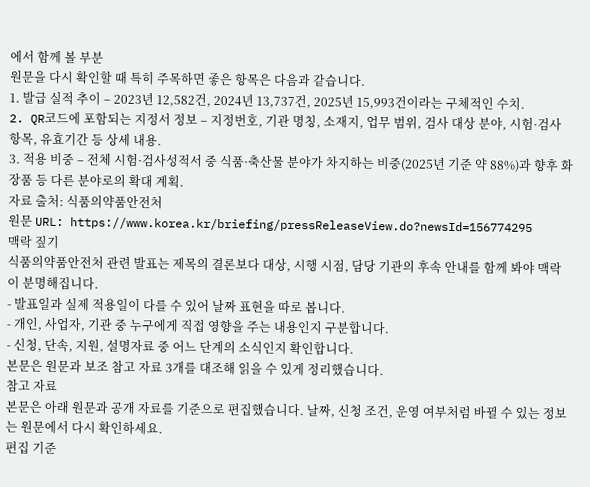에서 함께 볼 부분
원문을 다시 확인할 때 특히 주목하면 좋은 항목은 다음과 같습니다.
1. 발급 실적 추이 – 2023년 12,582건, 2024년 13,737건, 2025년 15,993건이라는 구체적인 수치.
2. QR코드에 포함되는 지정서 정보 – 지정번호, 기관 명칭, 소재지, 업무 범위, 검사 대상 분야, 시험·검사 항목, 유효기간 등 상세 내용.
3. 적용 비중 – 전체 시험·검사성적서 중 식품·축산물 분야가 차지하는 비중(2025년 기준 약 88%)과 향후 화장품 등 다른 분야로의 확대 계획.
자료 출처: 식품의약품안전처
원문 URL: https://www.korea.kr/briefing/pressReleaseView.do?newsId=156774295
맥락 짚기
식품의약품안전처 관련 발표는 제목의 결론보다 대상, 시행 시점, 담당 기관의 후속 안내를 함께 봐야 맥락이 분명해집니다.
- 발표일과 실제 적용일이 다를 수 있어 날짜 표현을 따로 봅니다.
- 개인, 사업자, 기관 중 누구에게 직접 영향을 주는 내용인지 구분합니다.
- 신청, 단속, 지원, 설명자료 중 어느 단계의 소식인지 확인합니다.
본문은 원문과 보조 참고 자료 3개를 대조해 읽을 수 있게 정리했습니다.
참고 자료
본문은 아래 원문과 공개 자료를 기준으로 편집했습니다. 날짜, 신청 조건, 운영 여부처럼 바뀔 수 있는 정보는 원문에서 다시 확인하세요.
편집 기준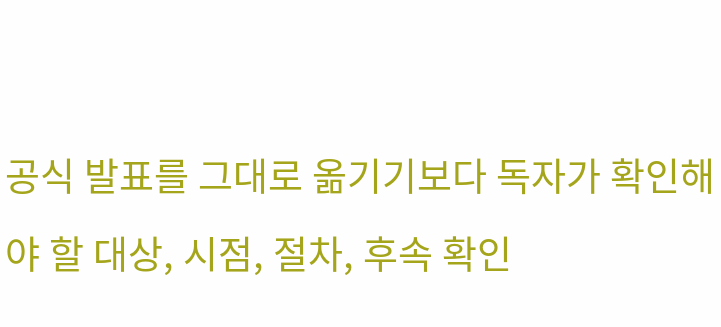공식 발표를 그대로 옮기기보다 독자가 확인해야 할 대상, 시점, 절차, 후속 확인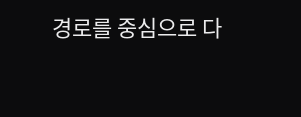경로를 중심으로 다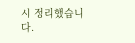시 정리했습니다.